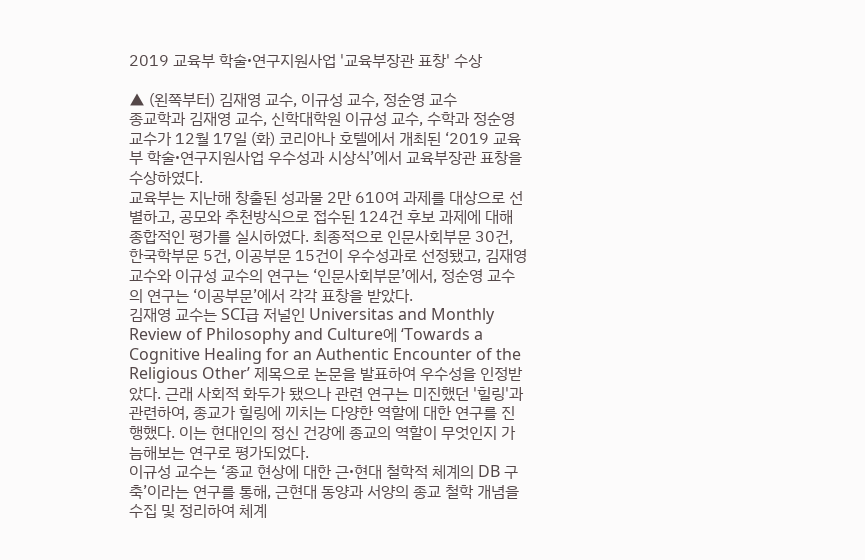2019 교육부 학술ꞏ연구지원사업 '교육부장관 표창' 수상

▲ (왼쪽부터) 김재영 교수, 이규성 교수, 정순영 교수
종교학과 김재영 교수, 신학대학원 이규성 교수, 수학과 정순영 교수가 12월 17일 (화) 코리아나 호텔에서 개최된 ‘2019 교육부 학술ꞏ연구지원사업 우수성과 시상식’에서 교육부장관 표창을 수상하였다.
교육부는 지난해 창출된 성과물 2만 610여 과제를 대상으로 선별하고, 공모와 추천방식으로 접수된 124건 후보 과제에 대해 종합적인 평가를 실시하였다. 최종적으로 인문사회부문 30건, 한국학부문 5건, 이공부문 15건이 우수성과로 선정됐고, 김재영 교수와 이규성 교수의 연구는 ‘인문사회부문’에서, 정순영 교수의 연구는 ‘이공부문’에서 각각 표창을 받았다.
김재영 교수는 SCI급 저널인 Universitas and Monthly Review of Philosophy and Culture에 ‘Towards a Cognitive Healing for an Authentic Encounter of the Religious Other’ 제목으로 논문을 발표하여 우수성을 인정받았다. 근래 사회적 화두가 됐으나 관련 연구는 미진했던 '힐링'과 관련하여, 종교가 힐링에 끼치는 다양한 역할에 대한 연구를 진행했다. 이는 현대인의 정신 건강에 종교의 역할이 무엇인지 가늠해보는 연구로 평가되었다.
이규성 교수는 ‘종교 현상에 대한 근ꞏ현대 철학적 체계의 DB 구축’이라는 연구를 통해, 근현대 동양과 서양의 종교 철학 개념을 수집 및 정리하여 체계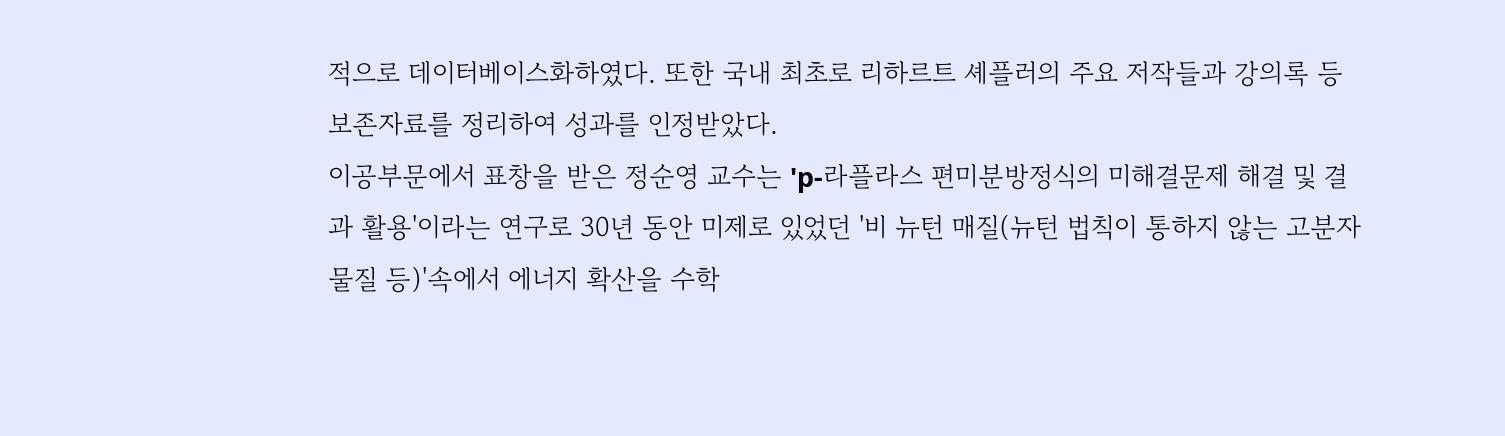적으로 데이터베이스화하였다. 또한 국내 최초로 리하르트 셰플러의 주요 저작들과 강의록 등 보존자료를 정리하여 성과를 인정받았다.
이공부문에서 표창을 받은 정순영 교수는 'p-라플라스 편미분방정식의 미해결문제 해결 및 결과 활용'이라는 연구로 30년 동안 미제로 있었던 '비 뉴턴 매질(뉴턴 법칙이 통하지 않는 고분자 물질 등)'속에서 에너지 확산을 수학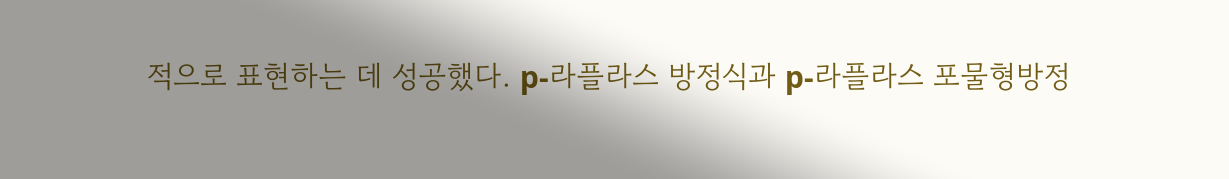적으로 표현하는 데 성공했다. p-라플라스 방정식과 p-라플라스 포물형방정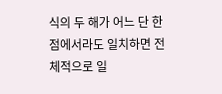식의 두 해가 어느 단 한 점에서라도 일치하면 전체적으로 일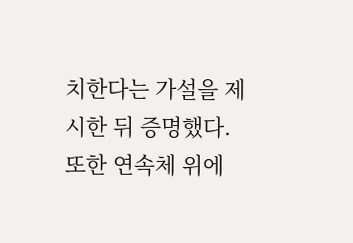치한다는 가설을 제시한 뒤 증명했다. 또한 연속체 위에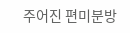주어진 편미분방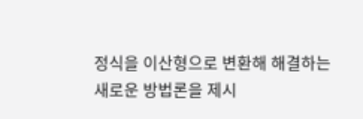정식을 이산형으로 변환해 해결하는 새로운 방법론을 제시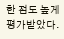한 점도 높게 평가받았다.